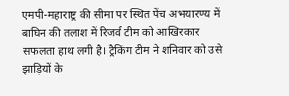एमपी-महाराष्ट्र की सीमा पर स्थित पेंच अभयारण्य में बाघिन की तलाश में रिजर्व टीम को आखिरकार सफलता हाथ लगी है। ट्रैकिंग टीम ने शनिवार को उसे झाड़ियों के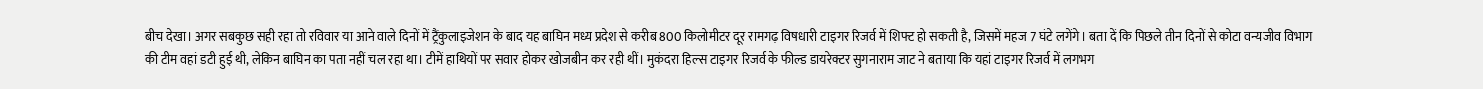बीच देखा। अगर सबकुछ सही रहा तो रविवार या आने वाले दिनों में ट्रैंकुलाइजेशन के बाद यह बाघिन मध्य प्रदेश से करीब 800 किलोमीटर दूर रामगढ़ विषधारी टाइगर रिजर्व में शिफ्ट हो सकती है, जिसमें महज 7 घंटे लगेंगे। बता दें कि पिछले तीन दिनों से कोटा वन्यजीव विभाग की टीम वहां डटी हुई थी, लेकिन बाघिन का पता नहीं चल रहा था। टीमें हाथियों पर सवार होकर खोजबीन कर रही थीं। मुकंदरा हिल्स टाइगर रिजर्व के फील्ड डायरेक्टर सुगनाराम जाट ने बताया कि यहां टाइगर रिजर्व में लगभग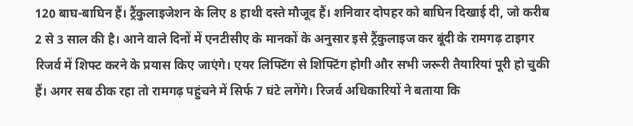120 बाघ-बाघिन हैं। ट्रैंकुलाइजेशन के लिए 8 हाथी दस्ते मौजूद हैं। शनिवार दोपहर को बाघिन दिखाई दी, जो करीब 2 से 3 साल की है। आने वाले दिनों में एनटीसीए के मानकों के अनुसार इसे ट्रैंकुलाइज कर बूंदी के रामगढ़ टाइगर रिजर्व में शिफ्ट करने के प्रयास किए जाएंगे। एयर लिफ्टिंग से शिफ्टिंग होगी और सभी जरूरी तैयारियां पूरी हो चुकी हैं। अगर सब ठीक रहा तो रामगढ़ पहुंचने में सिर्फ 7 घंटे लगेंगे। रिजर्व अधिकारियों ने बताया कि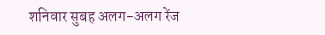शनिवार सुबह अलग-अलग रेंज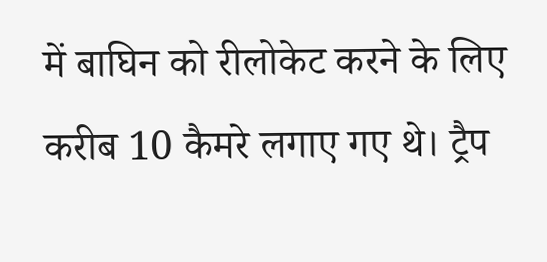में बाघिन को रीलोकेट करने के लिए करीब 10 कैमरे लगाए गए थे। ट्रैप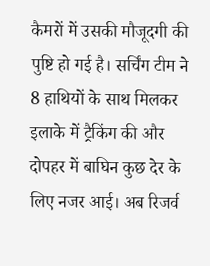कैमरों में उसकी मौजूदगी की पुष्टि हो गई है। सर्चिंग टीम ने 8 हाथियों के साथ मिलकर इलाके में ट्रैकिंग की और दोपहर में बाघिन कुछ देर के लिए नजर आई। अब रिजर्व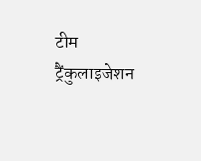टीम ट्रैंकुलाइजेशन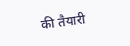की तैयारी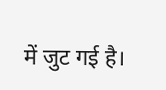में जुट गई है।